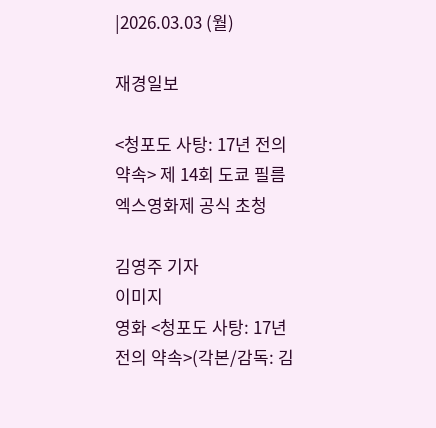|2026.03.03 (월)

재경일보

<청포도 사탕: 17년 전의 약속> 제 14회 도쿄 필름엑스영화제 공식 초청

김영주 기자
이미지
영화 <청포도 사탕: 17년 전의 약속>(각본/감독: 김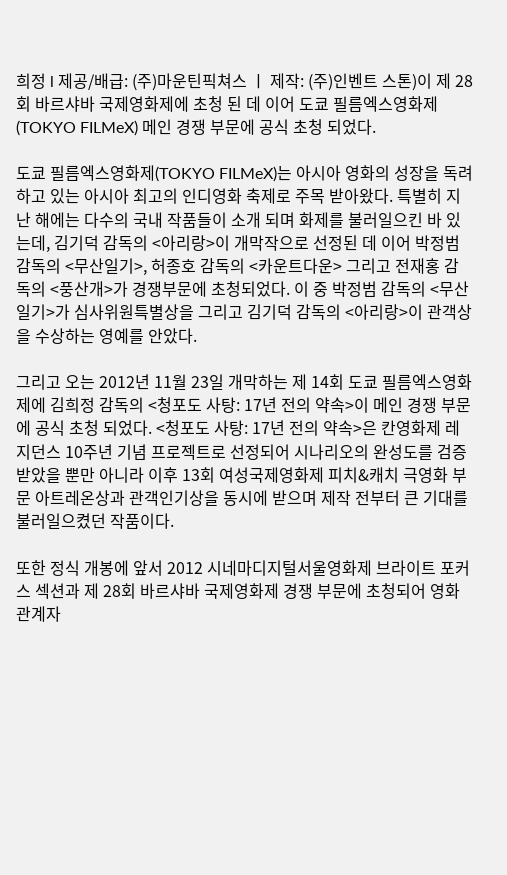희정 l 제공/배급: (주)마운틴픽쳐스 ㅣ 제작: (주)인벤트 스톤)이 제 28회 바르샤바 국제영화제에 초청 된 데 이어 도쿄 필름엑스영화제(TOKYO FILMeX) 메인 경쟁 부문에 공식 초청 되었다.

도쿄 필름엑스영화제(TOKYO FILMeX)는 아시아 영화의 성장을 독려하고 있는 아시아 최고의 인디영화 축제로 주목 받아왔다. 특별히 지난 해에는 다수의 국내 작품들이 소개 되며 화제를 불러일으킨 바 있는데, 김기덕 감독의 <아리랑>이 개막작으로 선정된 데 이어 박정범 감독의 <무산일기>, 허종호 감독의 <카운트다운> 그리고 전재홍 감독의 <풍산개>가 경쟁부문에 초청되었다. 이 중 박정범 감독의 <무산일기>가 심사위원특별상을 그리고 김기덕 감독의 <아리랑>이 관객상을 수상하는 영예를 안았다.

그리고 오는 2012년 11월 23일 개막하는 제 14회 도쿄 필름엑스영화제에 김희정 감독의 <청포도 사탕: 17년 전의 약속>이 메인 경쟁 부문에 공식 초청 되었다. <청포도 사탕: 17년 전의 약속>은 칸영화제 레지던스 10주년 기념 프로젝트로 선정되어 시나리오의 완성도를 검증 받았을 뿐만 아니라 이후 13회 여성국제영화제 피치&캐치 극영화 부문 아트레온상과 관객인기상을 동시에 받으며 제작 전부터 큰 기대를 불러일으켰던 작품이다.

또한 정식 개봉에 앞서 2012 시네마디지털서울영화제 브라이트 포커스 섹션과 제 28회 바르샤바 국제영화제 경쟁 부문에 초청되어 영화 관계자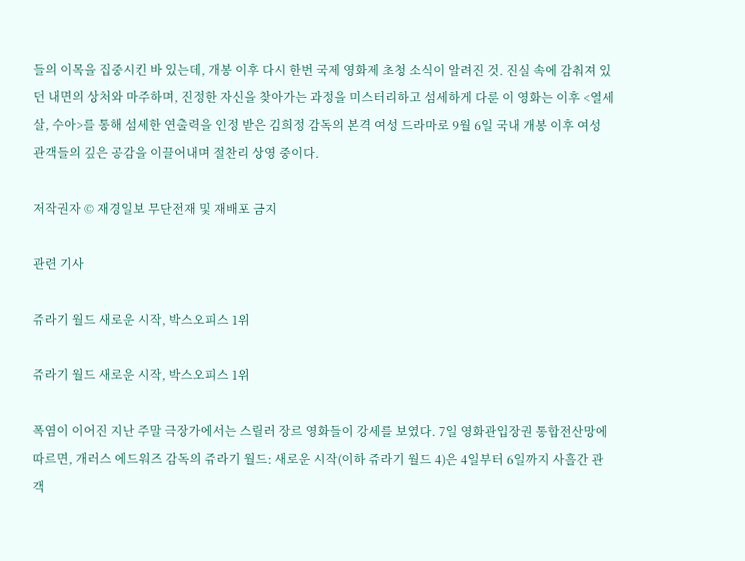들의 이목을 집중시킨 바 있는데, 개봉 이후 다시 한번 국제 영화제 초청 소식이 알려진 것. 진실 속에 감춰져 있던 내면의 상처와 마주하며, 진정한 자신을 찾아가는 과정을 미스터리하고 섬세하게 다룬 이 영화는 이후 <열세살, 수아>를 통해 섬세한 연출력을 인정 받은 김희정 감독의 본격 여성 드라마로 9월 6일 국내 개봉 이후 여성 관객들의 깊은 공감을 이끌어내며 절찬리 상영 중이다.

저작권자 © 재경일보 무단전재 및 재배포 금지

관련 기사

쥬라기 월드 새로운 시작, 박스오피스 1위

쥬라기 월드 새로운 시작, 박스오피스 1위

폭염이 이어진 지난 주말 극장가에서는 스릴러 장르 영화들이 강세를 보였다. 7일 영화관입장권 통합전산망에 따르면, 개러스 에드워즈 감독의 쥬라기 월드: 새로운 시작(이하 쥬라기 월드 4)은 4일부터 6일까지 사흘간 관객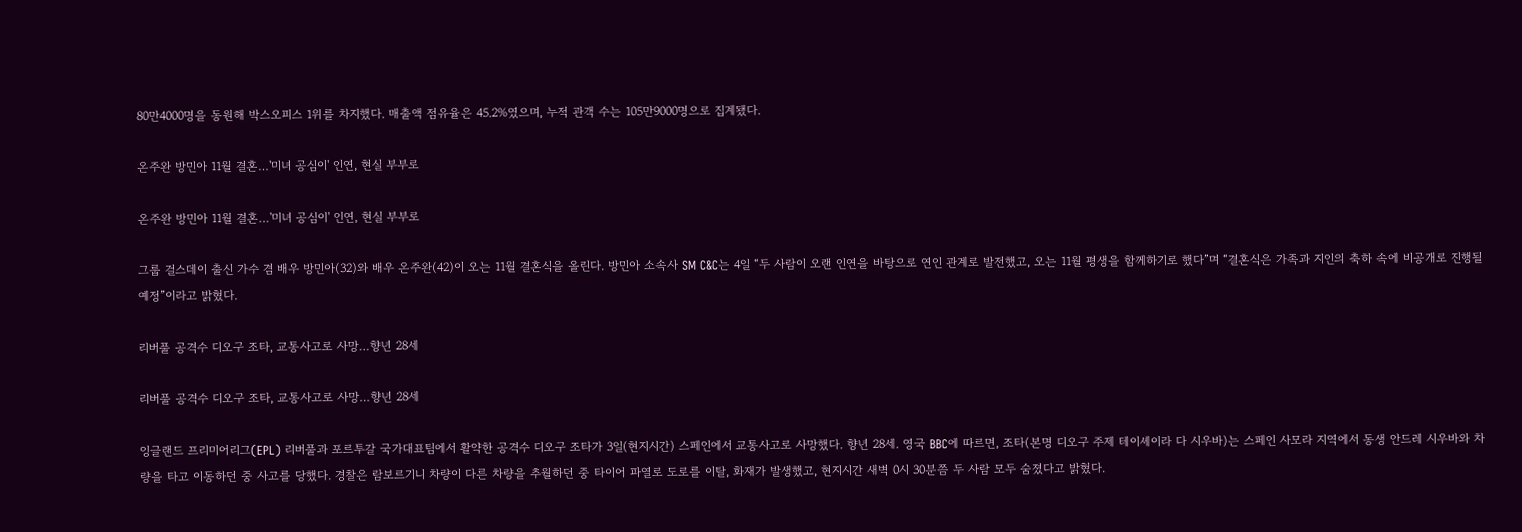80만4000명을 동원해 박스오피스 1위를 차지했다. 매출액 점유율은 45.2%였으며, 누적 관객 수는 105만9000명으로 집계됐다.

온주완 방민아 11월 결혼…'미녀 공심이' 인연, 현실 부부로

온주완 방민아 11월 결혼…'미녀 공심이' 인연, 현실 부부로

그룹 걸스데이 출신 가수 겸 배우 방민아(32)와 배우 온주완(42)이 오는 11월 결혼식을 올린다. 방민아 소속사 SM C&C는 4일 “두 사람이 오랜 인연을 바탕으로 연인 관계로 발전했고, 오는 11월 평생을 함께하기로 했다”며 “결혼식은 가족과 지인의 축하 속에 비공개로 진행될 예정”이라고 밝혔다.

리버풀 공격수 디오구 조타, 교통사고로 사망…향년 28세

리버풀 공격수 디오구 조타, 교통사고로 사망…향년 28세

잉글랜드 프리미어리그(EPL) 리버풀과 포르투갈 국가대표팀에서 활약한 공격수 디오구 조타가 3일(현지시간) 스페인에서 교통사고로 사망했다. 향년 28세. 영국 BBC에 따르면, 조타(본명 디오구 주제 테이셰이라 다 시우바)는 스페인 사모라 지역에서 동생 안드레 시우바와 차량을 타고 이동하던 중 사고를 당했다. 경찰은 람보르기니 차량이 다른 차량을 추월하던 중 타이어 파열로 도로를 이탈, 화재가 발생했고, 현지시간 새벽 0시 30분쯤 두 사람 모두 숨졌다고 밝혔다.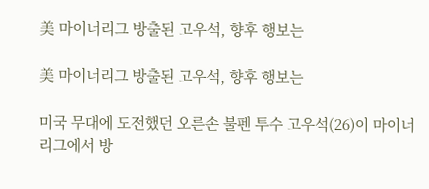美 마이너리그 방출된 고우석, 향후 행보는

美 마이너리그 방출된 고우석, 향후 행보는

미국 무대에 도전했던 오른손 불펜 투수 고우석(26)이 마이너리그에서 방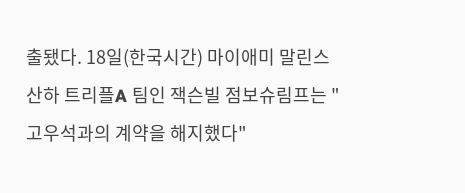출됐다. 18일(한국시간) 마이애미 말린스 산하 트리플A 팀인 잭슨빌 점보슈림프는 "고우석과의 계약을 해지했다"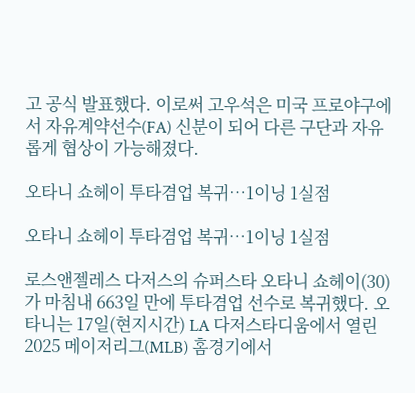고 공식 발표했다. 이로써 고우석은 미국 프로야구에서 자유계약선수(FA) 신분이 되어 다른 구단과 자유롭게 협상이 가능해졌다.

오타니 쇼헤이 투타겸업 복귀…1이닝 1실점

오타니 쇼헤이 투타겸업 복귀…1이닝 1실점

로스앤젤레스 다저스의 슈퍼스타 오타니 쇼헤이(30)가 마침내 663일 만에 투타겸업 선수로 복귀했다. 오타니는 17일(현지시간) LA 다저스타디움에서 열린 2025 메이저리그(MLB) 홈경기에서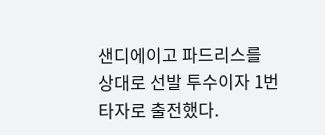샌디에이고 파드리스를 상대로 선발 투수이자 1번 타자로 출전했다.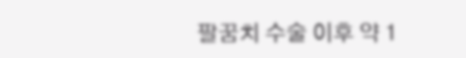팔꿈치 수술 이후 약 1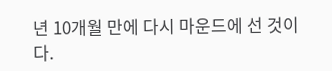년 10개월 만에 다시 마운드에 선 것이다.